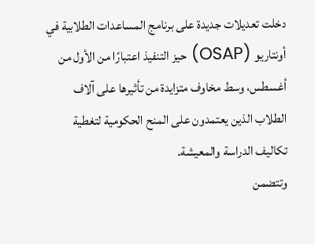دخلت تعديلات جديدة على برنامج المساعدات الطلابية في أونتاريو (OSAP) حيز التنفيذ اعتبارًا من الأول من أغسطس، وسط مخاوف متزايدة من تأثيرها على آلاف الطلاب الذين يعتمدون على المنح الحكومية لتغطية تكاليف الدراسة والمعيشة.
وتتضمن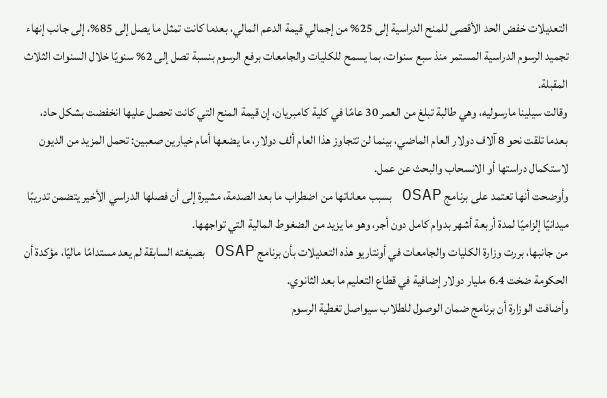التعديلات خفض الحد الأقصى للمنح الدراسية إلى 25% من إجمالي قيمة الدعم المالي، بعدما كانت تمثل ما يصل إلى 85%، إلى جانب إنهاء تجميد الرسوم الدراسية المستمر منذ سبع سنوات، بما يسمح للكليات والجامعات برفع الرسوم بنسبة تصل إلى 2% سنويًا خلال السنوات الثلاث المقبلة.
وقالت سيلينا مارسوليه، وهي طالبة تبلغ من العمر 30 عامًا في كلية كامبريان، إن قيمة المنح التي كانت تحصل عليها انخفضت بشكل حاد، بعدما تلقت نحو 8 آلاف دولار العام الماضي، بينما لن تتجاوز هذا العام ألف دولار، ما يضعها أمام خيارين صعبين: تحمل المزيد من الديون لاستكمال دراستها أو الانسحاب والبحث عن عمل.
وأوضحت أنها تعتمد على برنامج OSAP بسبب معاناتها من اضطراب ما بعد الصدمة، مشيرة إلى أن فصلها الدراسي الأخير يتضمن تدريبًا ميدانيًا إلزاميًا لمدة أربعة أشهر بدوام كامل دون أجر، وهو ما يزيد من الضغوط المالية التي تواجهها.
من جانبها، بررت وزارة الكليات والجامعات في أونتاريو هذه التعديلات بأن برنامج OSAP بصيغته السابقة لم يعد مستدامًا ماليًا، مؤكدة أن الحكومة ضخت 6.4 مليار دولار إضافية في قطاع التعليم ما بعد الثانوي.
وأضافت الوزارة أن برنامج ضمان الوصول للطلاب سيواصل تغطية الرسوم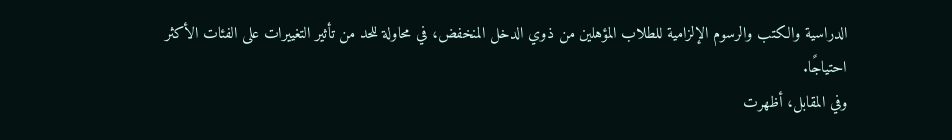الدراسية والكتب والرسوم الإلزامية للطلاب المؤهلين من ذوي الدخل المنخفض، في محاولة للحد من تأثير التغييرات على الفئات الأكثر احتياجًا.
وفي المقابل، أظهرت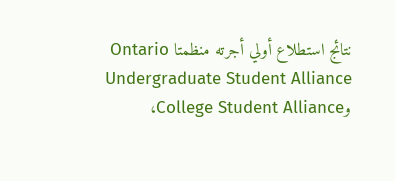نتائج استطلاع أولي أجرته منظمتا Ontario Undergraduate Student Alliance وCollege Student Alliance،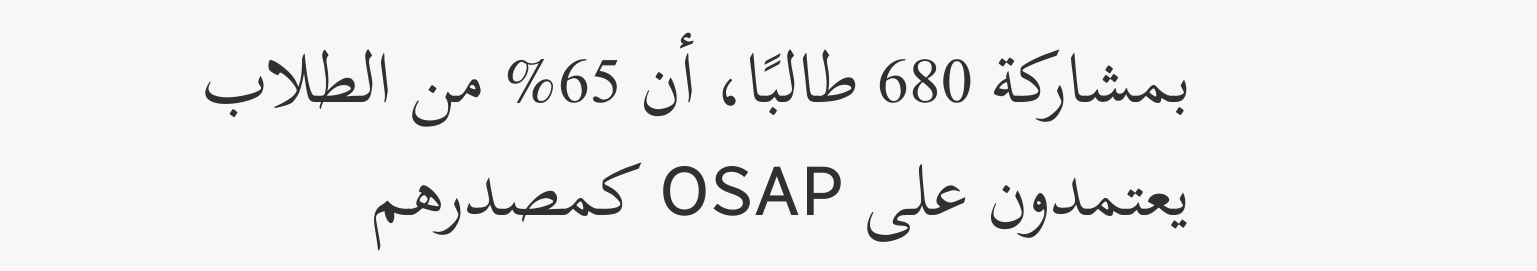بمشاركة 680 طالبًا، أن 65% من الطلاب يعتمدون على OSAP كمصدرهم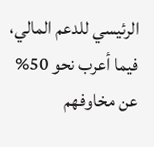الرئيسي للدعم المالي، فيما أعرب نحو 50% عن مخاوفهم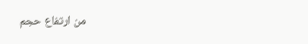من ارتفاع حجم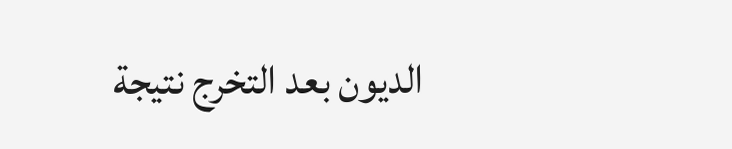الديون بعد التخرج نتيجة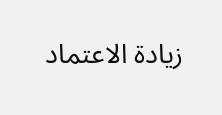زيادة الاعتماد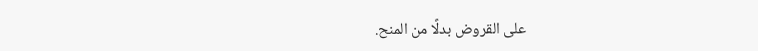على القروض بدلًا من المنح.